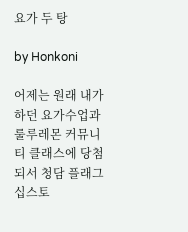요가 두 탕

by Honkoni

어제는 원래 내가 하던 요가수업과 룰루레몬 커뮤니티 클래스에 당첨되서 청담 플래그십스토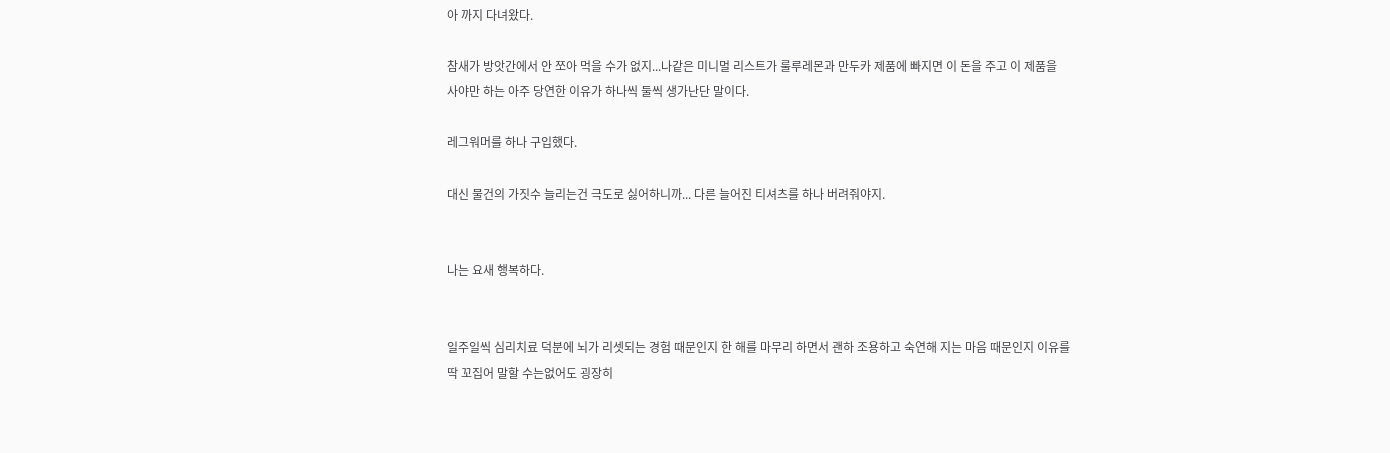아 까지 다녀왔다.

참새가 방앗간에서 안 쪼아 먹을 수가 없지...나같은 미니멀 리스트가 룰루레몬과 만두카 제품에 빠지면 이 돈을 주고 이 제품을 사야만 하는 아주 당연한 이유가 하나씩 둘씩 생가난단 말이다.

레그워머를 하나 구입했다.

대신 물건의 가짓수 늘리는건 극도로 싫어하니까... 다른 늘어진 티셔츠를 하나 버려줘야지.


나는 요새 행복하다.


일주일씩 심리치료 덕분에 뇌가 리셋되는 경험 때문인지 한 해를 마무리 하면서 괜하 조용하고 숙연해 지는 마음 때문인지 이유를 딱 꼬집어 말할 수는없어도 굉장히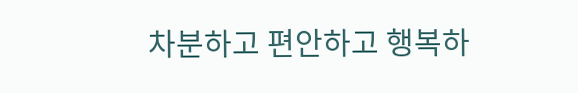차분하고 편안하고 행복하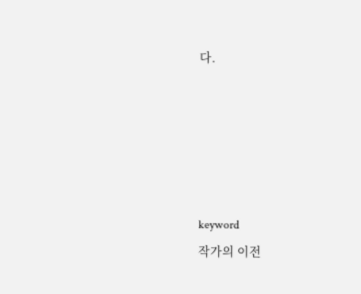다.





keyword
작가의 이전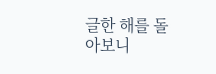글한 해를 돌아보니